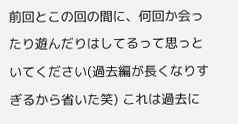前回とこの回の間に、何回か会ったり遊んだりはしてるって思っといてください(過去編が長くなりすぎるから省いた笑) これは過去に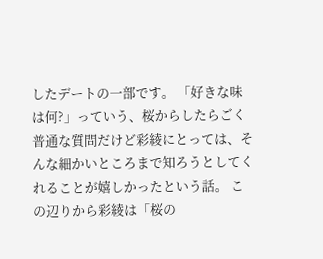したデートの一部です。 「好きな味は何?」っていう、桜からしたらごく普通な質問だけど彩綾にとっては、そんな細かいところまで知ろうとしてくれることが嬉しかったという話。 この辺りから彩綾は「桜の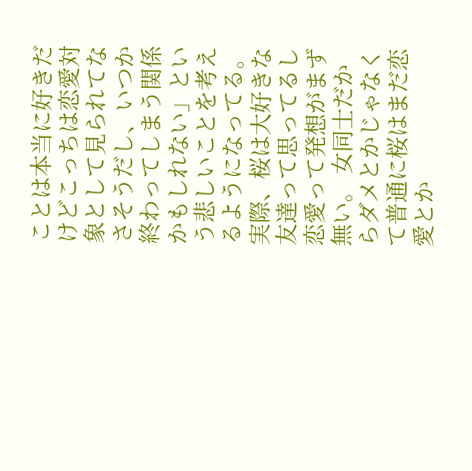ことは本当に好きだけどこっちは恋愛対象として見られてなさそうだし、いつか終わってしまう関係かもしれない」という悲しいことを考えるようになってる。 実際、桜は大好きな友達って思ってるし恋愛って発想がまず無い。 女同士だからダメとかじゃなくて普通に桜はまだ恋愛とか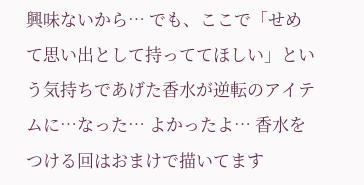興味ないから… でも、ここで「せめて思い出として持っててほしい」という気持ちであげた香水が逆転のアイテムに…なった… よかったよ… 香水をつける回はおまけで描いてます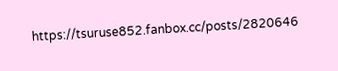https://tsuruse852.fanbox.cc/posts/2820646